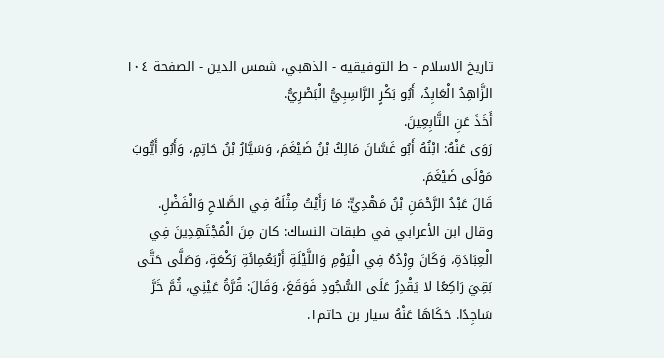تاريخ الاسلام - ط التوفيقيه - الذهبي، شمس الدين - الصفحة ١٠٤
الزَّاهِدُ الْعَابِدُ، أَبُو بَكْرٍ الرَّاسِبِيُّ الْبَصْرِيُّ.
أَخَذَ عَنِ التَّابِعِينَ.
رَوَى عَنْهُ: ابْنُهُ أَبُو غَسَّانَ مَالِكُ بْنُ ضَيْغَمَ، وَسَيَّارُ بْنُ حَاتِمٍ، وَأَبُو أَيُّوبَ مَوْلَى ضَيْغَمَ.
قَالَ عَبْدُ الرَّحْمَنِ بْنُ مَهْدِيٍّ: مَا رَأَيْتُ مِثْلَهُ فِي الصَّلاحِ وَالْفَضْلِ.
وقال ابن الأعرابي في طبقات النساك: كان مِنَ الْمُجْتَهِدِينَ فِي الْعِبَادَةِ، وَكَانَ وِرْدُهُ فِي الْيَوْمِ وَاللَّيْلَةِ أَرْبَعُمِائَةِ رَكْعَةٍ، وَصَلَّى حَتَّى بَقِيَ رَاكِعًا لا يَقْدِرُ عَلَى السُّجُودِ فَوَقَعَ، وَقَالَ: قُرَّةُ عَيْنِي، ثُمَّ خَرَّ سَاجِدًا. حَكَاهَا عَنْهُ سيار بن حاتم١.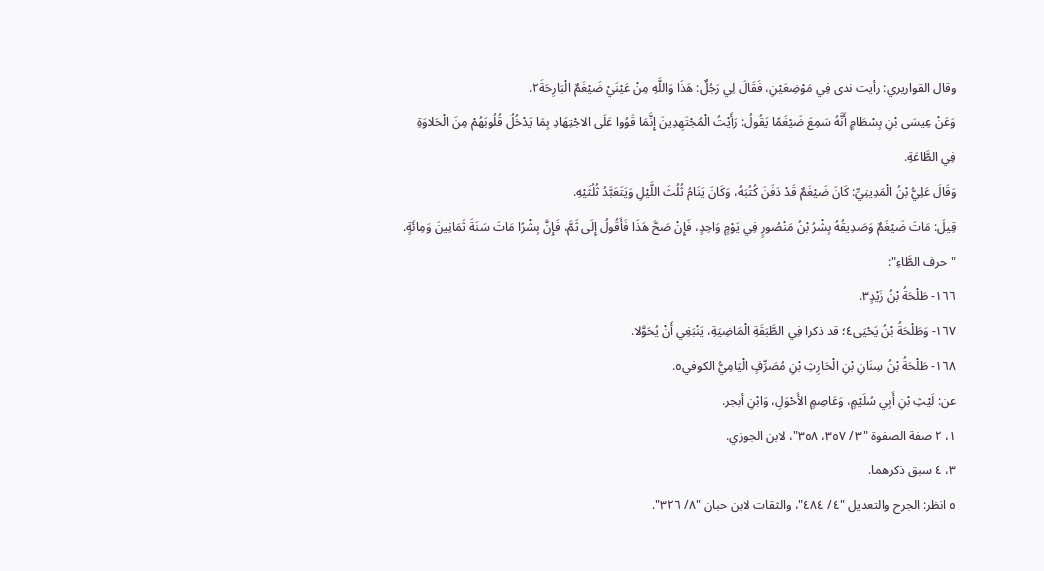وقال القواريري: رأيت ندى فِي مَوْضِعَيْنِ، فَقَالَ لِي رَجُلٌ: هَذَا وَاللَّهِ مِنْ عَيْنَيْ ضَيْغَمٌ الْبَارِحَةَ٢.
وَعَنْ عِيسَى بْنِ بِسْطَامٍ أَنَّهُ سَمِعَ ضَيْغَمًا يَقُولُ: رَأَيْتُ الْمُجْتَهِدِينَ إِنَّمَا قَوُوا عَلَى الاجْتِهَادِ بِمَا يَدْخُلُ قُلُوبَهُمْ مِنَ الْحَلاوَةِ فِي الطَّاعَةِ.
وَقَالَ عَلِيُّ بْنُ الْمَدِينِيِّ: كَانَ ضَيْغَمٌ قَدْ دَفَنَ كُتُبَهُ، وَكَانَ يَنَامُ ثُلُثَ اللَّيْلِ وَيَتَعَبَّدُ ثُلُثَيْهِ.
قِيلَ: مَاتَ ضَيْغَمٌ وَصَدِيقُهُ بِشْرُ بْنُ مَنْصُورٍ فِي يَوْمٍ وَاحِدٍ، فَإِنْ صَحَّ هَذَا فَأَقُولُ إِلَى ثَمَّ، فَإِنَّ بِشْرًا مَاتَ سَنَةَ ثَمَانِينَ وَمِائَةٍ.
"حرف الطَّاءِ":
١٦٦- طَلْحَةُ بْنُ زَيْدٍ٣.
١٦٧- وَطَلْحَةُ بْنُ يَحْيَى٤؛ قد ذكرا فِي الطَّبَقَةِ الْمَاضِيَةِ، يَنْبَغِي أَنْ يُحَوَّلا.
١٦٨- طَلْحَةُ بْنُ سِنَانِ بْنِ الْحَارِثِ بْنِ مُصَرِّفٍ الْيَامِيُّ الكوفي٥.
عن: لَيْثِ بْنِ أَبِي سُلَيْمٍ، وَعَاصِمٍ الأَحْوَلِ، وَابْنِ أبجر.
١، ٢ صفة الصفوة "٣/ ٣٥٧، ٣٥٨"، لابن الجوزي.
٣، ٤ سبق ذكرهما.
٥ انظر: الجرح والتعديل "٤/ ٤٨٤"، والثقات لابن حبان "٨/ ٣٢٦".